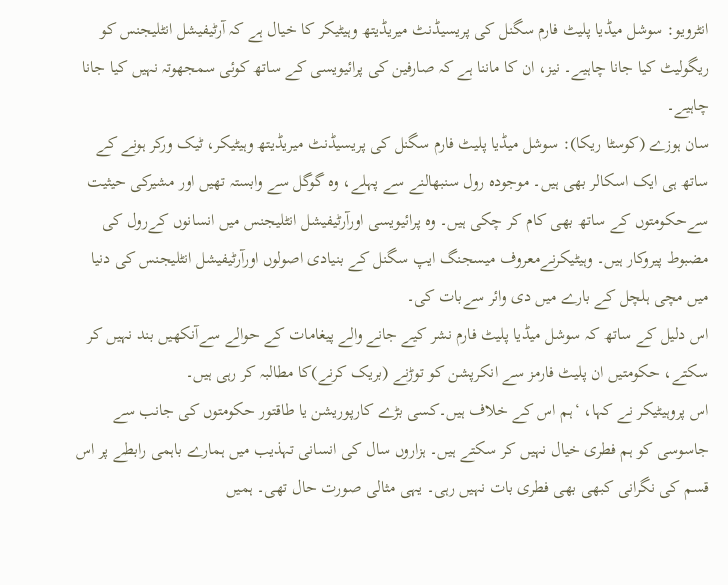انٹرویو: سوشل میڈیا پلیٹ فارم سگنل کی پریسیڈنٹ میریڈیتھ وہیٹیکر کا خیال ہے کہ آرٹیفیشل انٹلیجنس کو ریگولیٹ کیا جانا چاہیے۔ نیز، ان کا ماننا ہے کہ صارفین کی پرائیویسی کے ساتھ کوئی سمجھوتہ نہیں کیا جانا چاہیے۔
سان ہوزے (کوسٹا ریکا): سوشل میڈیا پلیٹ فارم سگنل کی پریسیڈنٹ میریڈیتھ وہیٹیکر، ٹیک ورکر ہونے کے ساتھ ہی ایک اسکالر بھی ہیں۔ موجودہ رول سنبھالنے سے پہلے، وہ گوگل سے وابستہ تھیں اور مشیرکی حیثیت سےحکومتوں کے ساتھ بھی کام کر چکی ہیں۔ وہ پرائیویسی اورآرٹیفیشل انٹلیجنس میں انسانوں کےرول کی مضبوط پیروکار ہیں۔ وہیٹیکرنےمعروف میسجنگ ایپ سگنل کے بنیادی اصولوں اورآرٹیفیشل انٹلیجنس کی دنیا میں مچی ہلچل کے بارے میں دی وائر سےبات کی۔
اس دلیل کے ساتھ کہ سوشل میڈیا پلیٹ فارم نشر کیے جانے والے پیغامات کے حوالے سےآنکھیں بند نہیں کر سکتے، حکومتیں ان پلیٹ فارمز سے انکرپشن کو توڑنے (بریک کرنے)کا مطالبہ کر رہی ہیں۔
اس پروہیٹیکر نے کہا، ‘ہم اس کے خلاف ہیں۔کسی بڑے کارپوریشن یا طاقتور حکومتوں کی جانب سے جاسوسی کو ہم فطری خیال نہیں کر سکتے ہیں۔ ہزاروں سال کی انسانی تہذیب میں ہمارے باہمی رابطے پر اس قسم کی نگرانی کبھی بھی فطری بات نہیں رہی۔ یہی مثالی صورت حال تھی۔ ہمیں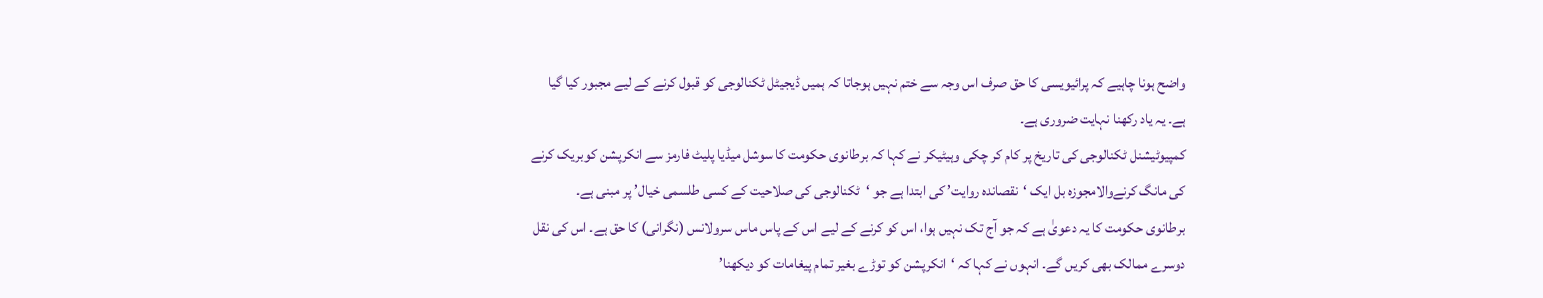واضح ہونا چاہیے کہ پرائیویسی کا حق صرف اس وجہ سے ختم نہیں ہوجاتا کہ ہمیں ڈیجیٹل ٹکنالوجی کو قبول کرنے کے لیے مجبور کیا گیا ہے۔ یہ یاد رکھنا نہایت ضروری ہے۔
کمپیوٹیشنل ٹکنالوجی کی تاریخ پر کام کر چکی وہیٹیکر نے کہا کہ برطانوی حکومت کا سوشل میڈیا پلیٹ فارمز سے انکرپشن کوبریک کرنے کی مانگ کرنےوالامجوزہ بل ایک ‘نقصاندہ روایت’ کی ابتدا ہے جو ‘ٹکنالوجی کی صلاحیت کے کسی طلسمی خیال’ پر مبنی ہے۔
برطانوی حکومت کا یہ دعویٰ ہے کہ جو آج تک نہیں ہوا، اس کو کرنے کے لیے اس کے پاس ماس سرولانس (نگرانی) کا حق ہے۔ اس کی نقل دوسرے ممالک بھی کریں گے۔ انہوں نے کہا کہ ‘انکرپشن کو توڑے بغیر تمام پیغامات کو دیکھنا’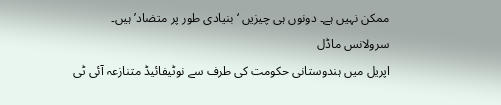ممکن نہیں ہے۔ دونوں ہی چیزیں ‘بنیادی طور پر متضاد’ ہیں۔
سرولانس ماڈل
اپریل میں ہندوستانی حکومت کی طرف سے نوٹیفائیڈ متنازعہ آئی ٹی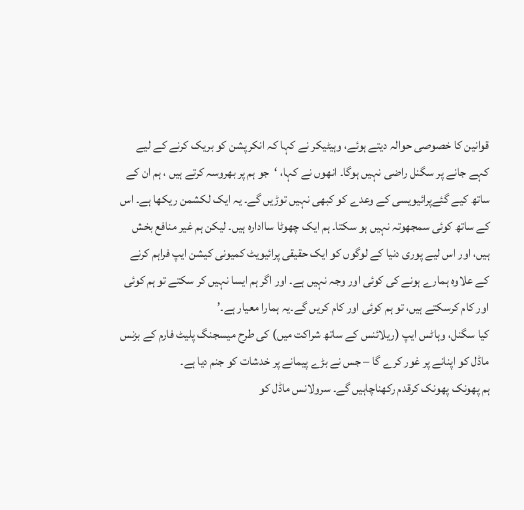قوانین کا خصوصی حوالہ دیتے ہوئے، وہیٹیکر نے کہا کہ انکرپشن کو بریک کرنے کے لیے کہے جانے پر سگنل راضی نہیں ہوگا۔ انھوں نے کہا، ‘جو ہم پر بھروسہ کرتے ہیں ، ہم ان کے ساتھ کیے گئےپرائیویسی کے وعدے کو کبھی نہیں توڑیں گے۔ یہ ایک لکشمن ریکھا ہے۔ اس کے ساتھ کوئی سمجھوتہ نہیں ہو سکتا۔ ہم ایک چھوٹا ساادارہ ہیں۔ لیکن ہم غیر منافع بخش ہیں، اور اس لیے پوری دنیا کے لوگوں کو ایک حقیقی پرائیویٹ کمیونی کیشن ایپ فراہم کرنے کے علاوہ ہمارے ہونے کی کوئی اور وجہ نہیں ہے۔ اور اگر ہم ایسا نہیں کر سکتے تو ہم کوئی اور کام کرسکتے ہیں، تو ہم کوئی اور کام کریں گے۔یہ ہمارا معیار ہے۔’
کیا سگنل، وہاٹس ایپ (ریلائنس کے ساتھ شراکت میں) کی طرح میسجنگ پلیٹ فارم کے بزنس ماڈل کو اپنانے پر غور کرے گا – جس نے بڑے پیمانے پر خدشات کو جنم دیا ہے۔
ہم پھونک پھونک کرقدم رکھناچاہیں گے۔ سرولانس ماڈل کو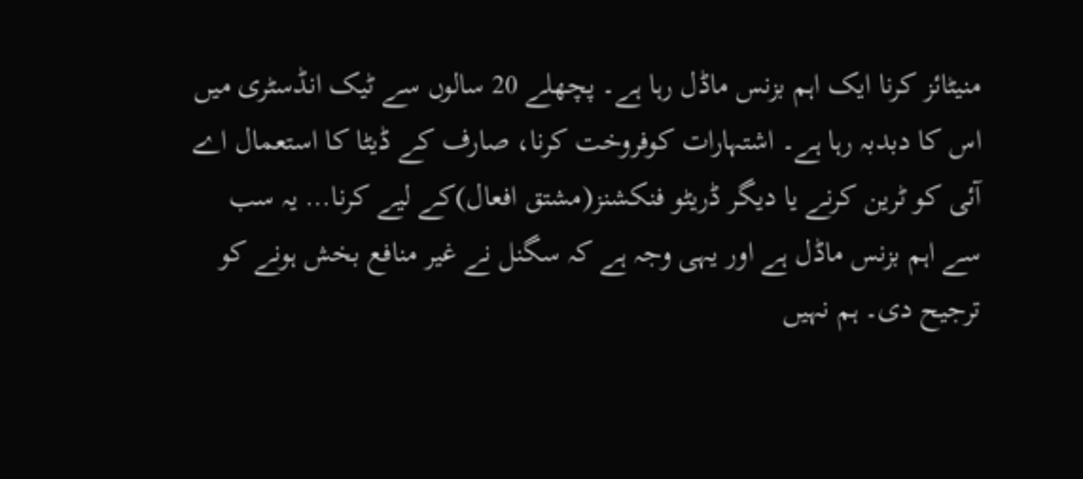منیٹائز کرنا ایک اہم بزنس ماڈل رہا ہے۔ پچھلے 20 سالوں سے ٹیک انڈسٹری میں اس کا دبدبہ رہا ہے۔ اشتہارات کوفروخت کرنا، صارف کے ڈیٹا کا استعمال اے آئی کو ٹرین کرنے یا دیگر ڈریٹو فنکشنز(مشتق افعال)کے لیے کرنا… یہ سب سے اہم بزنس ماڈل ہے اور یہی وجہ ہے کہ سگنل نے غیر منافع بخش ہونے کو ترجیح دی۔ ہم نہیں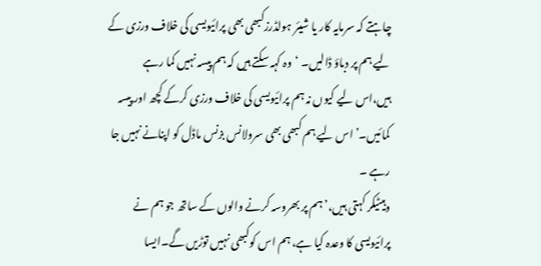چاہتے کہ سرمایہ کار یا شیئر ہولڈرزکبھی بھی پرائیویسی کی خلاف ورزی کے لیے ہم پر دباؤ ڈالیں۔ ‘وہ کہہ سکتے ہیں کہ ہم پیسہ نہیں کما رہے ہیں،اس لیے کیوں نہ ہم پرائیویسی کی خلاف ورزی کرکے کچھ اور پیسہ کمائیں۔’ اس لیے ہم کبھی بھی سرولانس بزنس ماڈل کو اپنانے نہیں جا رہے ۔
وہیٹیکر کہتی ہیں،’ہم پر بھروسہ کرنے والوں کے ساتھ جو ہم نے پرائیویسی کا وعدہ کیا ہے، ہم اس کوکبھی نہیں توڑیں گے۔ایسا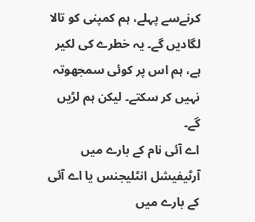کرنےسے پہلے، ہم کمپنی کو تالا لگادیں گے۔ یہ خطرے کی لکیر ہے، ہم اس پر کوئی سمجھوتہ نہیں کر سکتے۔ لیکن ہم لڑیں گے۔
اے آئی نام کے بارے میں
آرٹیفیشل انٹلیجنس یا اے آئی کے بارے میں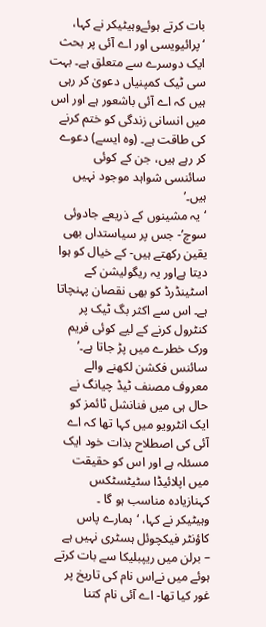بات کرتے ہوئےوہیٹیکر نے کہا، ‘پرائیویسی اور اے آئی پر بحث ایک دوسرے سے متعلق ہے۔ بہت سی ٹیک کمپنیاں دعویٰ کر رہی ہیں کہ اے آئی باشعور ہے اور اس میں انسانی زندگی کو ختم کرنے کی طاقت ہے۔ (وہ ایسے) دعوے کر رہے ہیں، جن کے کوئی سائنسی شواہد موجود نہیں ہیں۔’
‘یہ مشینوں کے ذریعے جادوئی سوچ’- جس پر سیاستداں بھی یقین رکھتے ہیں- کے خیال کو ہوا دیتا ہےاور یہ ریگولیشن کے اسٹینڈرڈ کو بھی نقصان پہنچاتا ہے۔ اس سے اکثر بگ ٹیک پر کنٹرول کرنے کے لیے کوئی فریم ورک خطرے میں پڑ جاتا ہے۔’
سائنس فکشن لکھنے والے معروف مصنف ٹیڈ چیانگ نے حال ہی میں فنانشل ٹائمز کو ایک انٹرویو میں کہا تھا کہ اے آئی کی اصطلاح بذات خود ایک مسئلہ ہے اور اس کو حقیقت میں اپلائیڈا سٹیٹسٹکس کہنازیادہ مناسب ہو گا ۔
وہیٹیکر نے کہا، ‘ہمارے پاس کاؤنٹر فیکچوئل ہسٹری نہیں ہے – برلن میں ریپبلیکا سے بات کرتے ہوئے میں نےاس نام کی تاریخ پر غور کیا تھا- اے آئی نام کتنا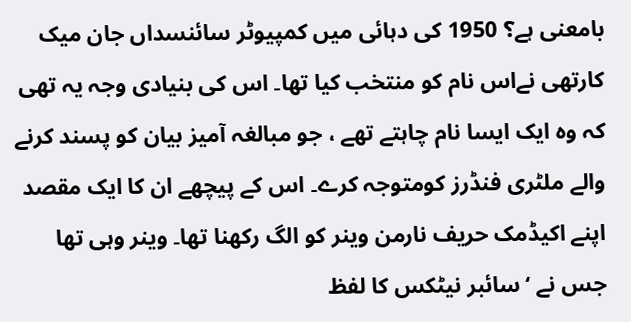بامعنی ہے؟ 1950 کی دہائی میں کمپیوٹر سائنسداں جان میک کارتھی نےاس نام کو منتخب کیا تھا۔ اس کی بنیادی وجہ یہ تھی کہ وہ ایک ایسا نام چاہتے تھے ، جو مبالغہ آمیز بیان کو پسند کرنے والے ملٹری فنڈرز کومتوجہ کرے۔ اس کے پیچھے ان کا ایک مقصد اپنے اکیڈمک حریف نارمن وینر کو الگ رکھنا تھا۔ وینر وہی تھا جس نے ‘سائبر نیٹکس کا لفظ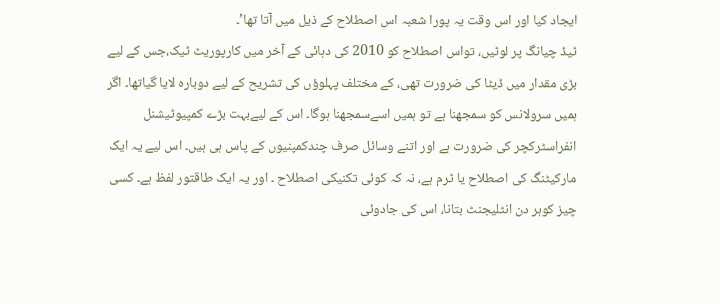ایجاد کیا اور اس وقت یہ پورا شعبہ اس اصطلاح کے ذیل میں آتا تھا’۔
ٹیڈ چیانگ پر لوٹیں، تواس اصطلاح کو 2010 کی دہائی کے آخر میں کارپوریٹ ٹیک،جس کے لیے بڑی مقدار میں ڈیٹا کی ضرورت تھی، کے مختلف پہلوؤں کی تشریح کے لیے دوبارہ لایا گیاتھا۔ اگر ہمیں سرولانس کو سمجھنا ہے تو ہمیں اسےسمجھنا ہوگا۔ اس کے لیےبہت بڑے کمپیوٹیشنل انفراسٹرکچر کی ضرورت ہے اور اتنے وسائل صرف چندکمپنیوں کے پاس ہی ہیں۔ اس لیے یہ ایک مارکیٹنگ کی اصطلاح یا ٹرم ہے، نہ کہ کوئی تکنیکی اصطلاح ۔ اور یہ ایک طاقتور لفظ ہے۔ کسی چیز کوہر دن انٹلیجنٹ بتانا، اس کی جادوئی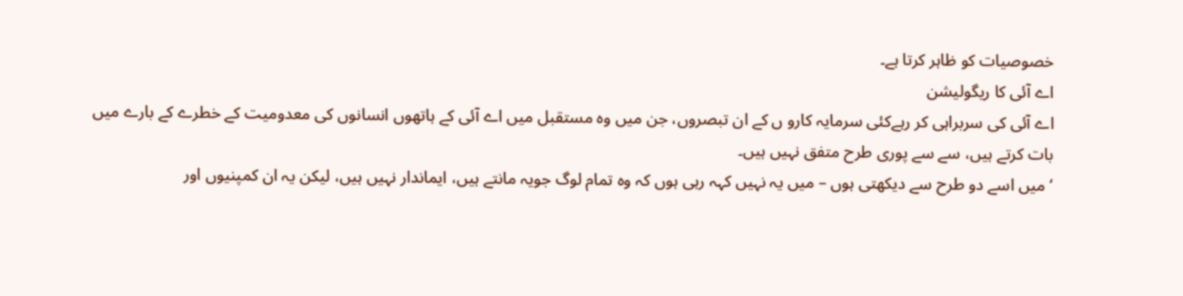خصوصیات کو ظاہر کرتا ہے۔
اے آئی کا ریگولیشن
اے آئی کی سربراہی کر رہےکئی سرمایہ کارو ں کے ان تبصروں، جن میں وہ مستقبل میں اے آئی کے ہاتھوں انسانوں کی معدومیت کے خطرے کے بارے میں بات کرتے ہیں، سے سے پوری طرح متفق نہیں ہیں۔
‘میں اسے دو طرح سے دیکھتی ہوں – میں یہ نہیں کہہ رہی ہوں کہ وہ تمام لوگ جویہ مانتے ہیں، ایماندار نہیں ہیں، لیکن یہ ان کمپنیوں اور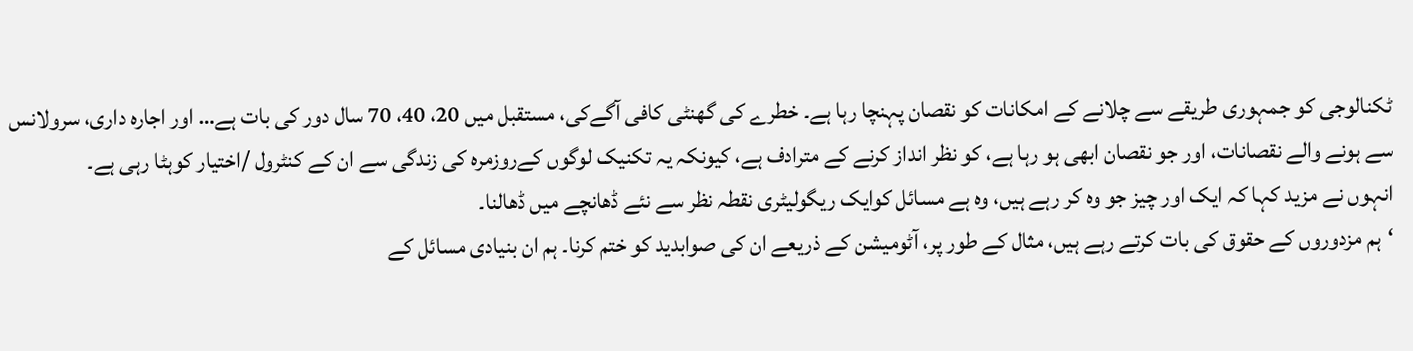ٹکنالوجی کو جمہوری طریقے سے چلانے کے امکانات کو نقصان پہنچا رہا ہے۔ خطرے کی گھنٹی کافی آگےکی، مستقبل میں 20، 40، 70 سال دور کی بات ہے… اور اجارہ داری، سرولانس سے ہونے والے نقصانات، اور جو نقصان ابھی ہو رہا ہے، کو نظر انداز کرنے کے مترادف ہے، کیونکہ یہ تکنیک لوگوں کےروزمرہ کی زندگی سے ان کے کنٹرول /اختیار کوہٹا رہی ہے۔
انہوں نے مزید کہا کہ ایک اور چیز جو وہ کر رہے ہیں، وہ ہے مسائل کوایک ریگولیٹری نقطہ نظر سے نئے ڈھانچے میں ڈھالنا۔
‘ہم مزدوروں کے حقوق کی بات کرتے رہے ہیں، مثال کے طور پر، آٹومیشن کے ذریعے ان کی صوابدید کو ختم کرنا۔ ہم ان بنیادی مسائل کے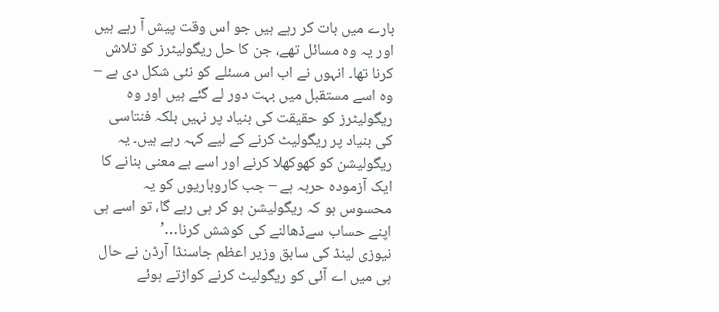بارے میں بات کر رہے ہیں جو اس وقت پیش آ رہے ہیں اور یہ وہ مسائل تھے، جن کا حل ریگولیٹرز کو تلاش کرنا تھا۔ انہوں نے اب اس مسئلے کو نئی شکل دی ہے – وہ اسے مستقبل میں بہت دور لے گئے ہیں اور وہ ریگولیٹرز کو حقیقت کی بنیاد پر نہیں بلکہ فنتاسی کی بنیاد پر ریگولیٹ کرنے کے لیے کہہ رہے ہیں۔ یہ ریگولیشن کو کھوکھلا کرنے اور اسے بے معنی بنانے کا ایک آزمودہ حربہ ہے – جب کاروباریوں کو یہ محسوس ہو کہ ریگولیشن ہو کر ہی رہے گا، تو اسے ہی اپنے حساب سےڈھالنے کی کوشش کرنا…’
نیوزی لینڈ کی سابق وزیر اعظم جاسنڈا آرڈن نے حال ہی میں اے آئی کو ریگولیٹ کرنے کواڑتے ہوئے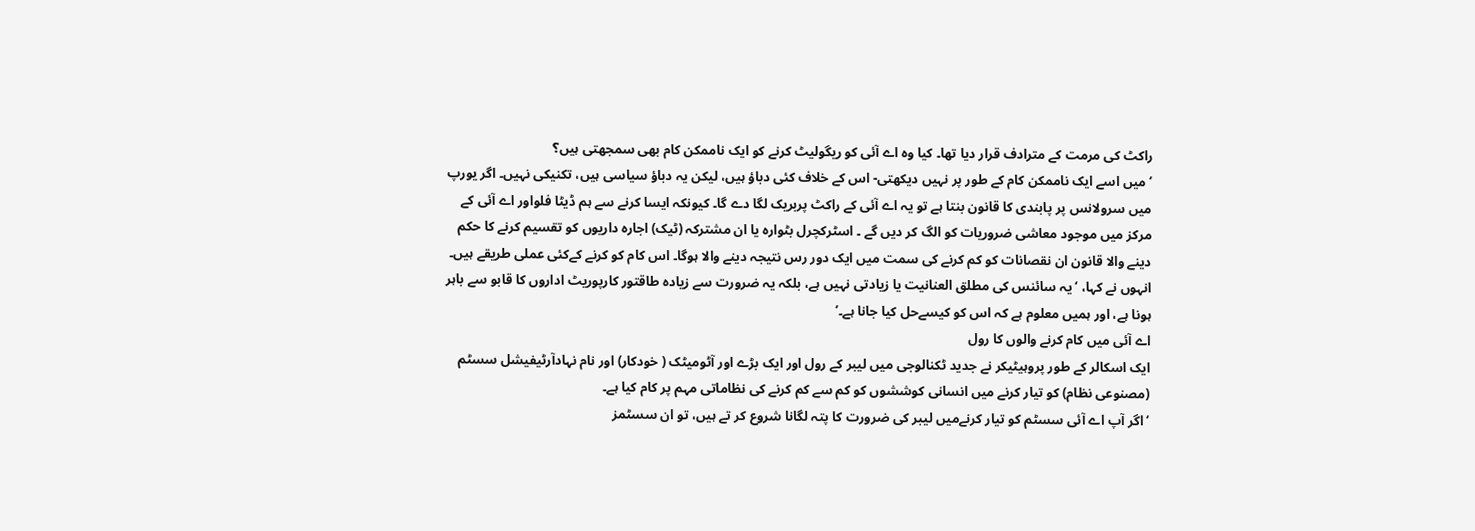راکٹ کی مرمت کے مترادف قرار دیا تھا۔ کیا وہ اے آئی کو ریگولیٹ کرنے کو ایک ناممکن کام بھی سمجھتی ہیں؟
‘میں اسے ایک ناممکن کام کے طور پر نہیں دیکھتی- اس کے خلاف کئی دباؤ ہیں، لیکن یہ دباؤ سیاسی ہیں، تکنیکی نہیں۔ اگر یورپ میں سرولانس پر پابندی کا قانون بنتا ہے تو یہ اے آئی کے راکٹ پربریک لگا دے گا۔ کیونکہ ایسا کرنے سے ہم ڈیٹا فلواور اے آئی کے مرکز میں موجود معاشی ضروریات کو الگ کر دیں گے ۔ اسٹرکچرل بٹوارہ یا ان مشترکہ (ٹیک) اجارہ داریوں کو تقسیم کرنے کا حکم دینے والا قانون ان نقصانات کو کم کرنے کی سمت میں ایک دور رس نتیجہ دینے والا ہوگا۔ اس کام کو کرنے کےکئی عملی طریقے ہیں۔
انہوں نے کہا، ‘یہ سائنس کی مطلق العنانیت یا زیادتی نہیں ہے، بلکہ یہ ضرورت سے زیادہ طاقتور کارپوریٹ اداروں کا قابو سے باہر ہونا ہے، اور ہمیں معلوم ہے کہ اس کو کیسےحل کیا جانا ہے۔’
اے آئی میں کام کرنے والوں کا رول
ایک اسکالر کے طور پروہیٹیکر نے جدید ٹکنالوجی میں لیبر کے رول اور ایک بڑے اور آٹومیٹک ( خودکار) اور نام نہادآرٹیفیشل سسٹم (مصنوعی نظام) کو تیار کرنے میں انسانی کوششوں کو کم سے کم کرنے کی نظاماتی مہم پر کام کیا ہے۔
‘اگر آپ اے آئی سسٹم کو تیار کرنےمیں لیبر کی ضرورت کا پتہ لگانا شروع کر تے ہیں، تو ان سسٹمز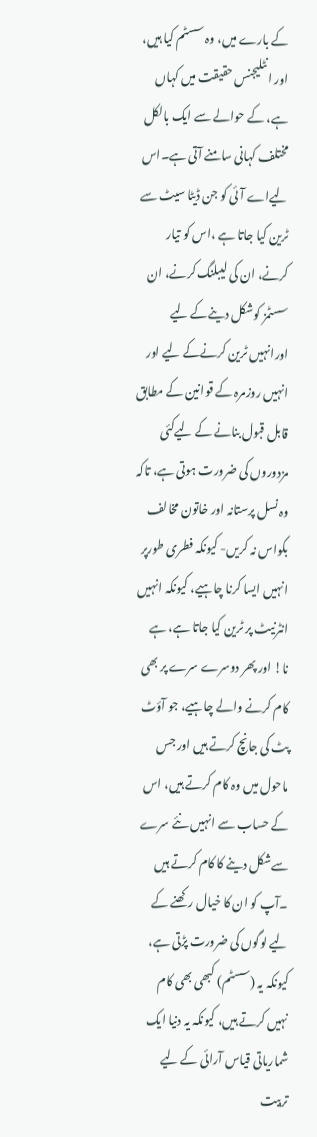کے بارے میں، وہ سسٹم کیا ہیں، اور انٹلیجنس حقیقت میں کہاں ہے، کے حوالے سے ایک بالکل مختلف کہانی سامنے آتی ہے۔اس لیےاے آئی کو جن ڈیٹا سیٹ سے ٹرین کیا جاتا ہے ،اس کو تیار کرنے، ان کی لیبلنگ کرنے، ان سسٹمز کوشکل دینےکے لیے اورانہیں ٹرین کرنےکے لیے اور انہیں روزمرہ کے قوانین کے مطابق قابل قبول بنانے کے لیےکئی مزدوروں کی ضرورت ہوتی ہے، تاکہ وہ نسل پرستانہ اور خاتون مخالف بکواس نہ کریں- کیونکہ فطری طورپر انہیں ایسا کرنا چاہیے، کیونکہ انہیں انٹرنیٹ پر ٹرین کیا جاتا ہے، ہے نا! اور پھر دوسرے سرے پر بھی کام کرنے والے چاہیے، جو آؤٹ پٹ کی جانچ کرتے ہیں اور جس ماحول میں وہ کام کرتے ہیں، اس کے حساب سے انہیں نئے سرے سےشکل دینے کا کام کرتے ہیں ۔آپ کو ان کا خیال رکھنے کے لیے لوگوں کی ضرورت پڑتی ہے، کیونکہ یہ (سسٹم) کبھی بھی کام نہیں کرتے ہیں، کیونکہ یہ دنیا ایک شماریاتی قیاس آرائی کے لیے تربیت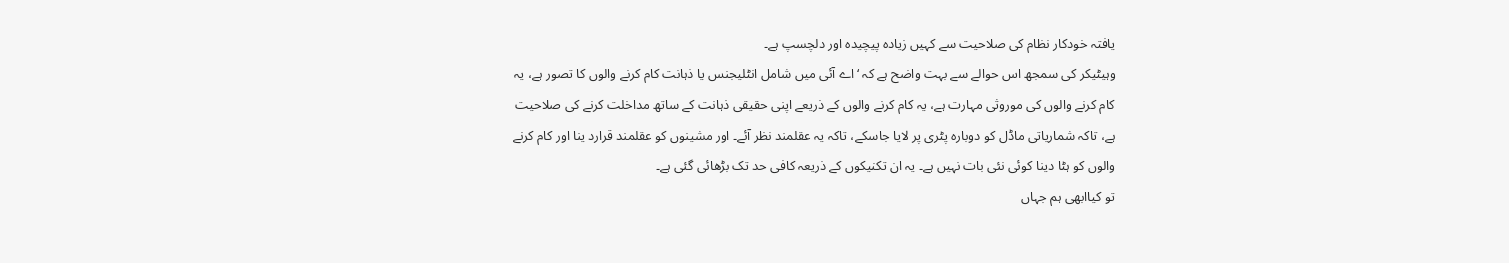یافتہ خودکار نظام کی صلاحیت سے کہیں زیادہ پیچیدہ اور دلچسپ ہے۔
وہیٹیکر کی سمجھ اس حوالے سے بہت واضح ہے کہ ‘اے آئی میں شامل انٹلیجنس یا ذہانت کام کرنے والوں کا تصور ہے، یہ کام کرنے والوں کی موروثی مہارت ہے، یہ کام کرنے والوں کے ذریعے اپنی حقیقی ذہانت کے ساتھ مداخلت کرنے کی صلاحیت ہے، تاکہ شماریاتی ماڈل کو دوبارہ پٹری پر لایا جاسکے، تاکہ یہ عقلمند نظر آئے۔ اور مشینوں کو عقلمند قرارد ینا اور کام کرنے والوں کو ہٹا دینا کوئی نئی بات نہیں ہے۔ یہ ان تکنیکوں کے ذریعہ کافی حد تک بڑھائی گئی ہے۔
تو کیاابھی ہم جہاں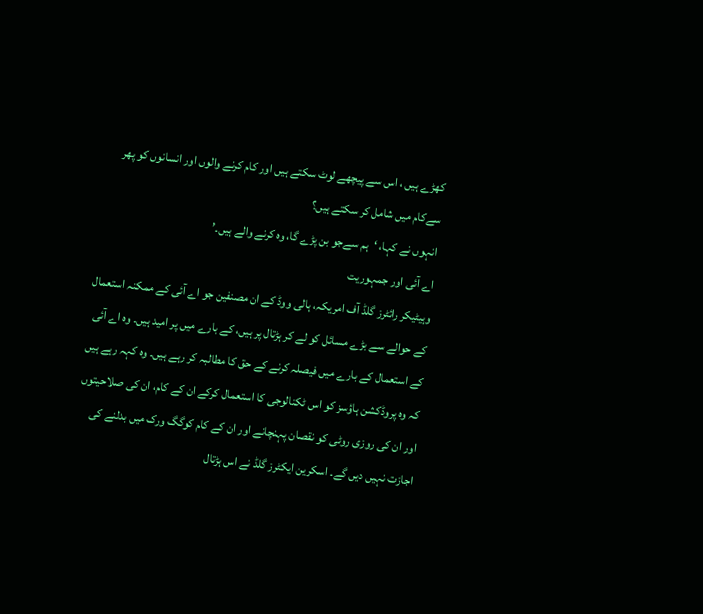کھڑے ہیں ، اس سے پیچھے لوٹ سکتے ہیں اور کام کرنے والوں اور انسانوں کو پھر سےکام میں شامل کر سکتے ہیں؟
انہوں نے کہا، ‘ہم سےجو بن پڑے گا، وہ کرنے والے ہیں۔’
اے آئی اور جمہوریت
وہیٹیکر رائٹرز گلڈ آف امریکہ، ہالی ووڈ کے ان مصنفین جو اے آئی کے ممکنہ استعمال کے حوالے سے بڑے مسائل کو لے کر ہڑتال پر ہیں، کے بارے میں پر امید ہیں۔ وہ اے آئی کے استعمال کے بارے میں فیصلہ کرنے کے حق کا مطالبہ کر رہے ہیں۔ وہ کہہ رہے ہیں کہ وہ پروڈکشن ہاؤسز کو اس ٹکنالوجی کا استعمال کرکے ان کے کام، ان کی صلاحیتوں اور ان کی روزی روٹی کو نقصان پہنچانے اور ان کے کام کوگگ ورک میں بدلنے کی اجازت نہیں دیں گے۔ اسکرین ایکٹرز گلڈ نے اس ہڑتال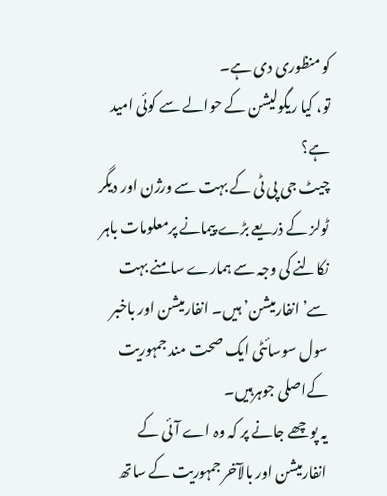کو منظوری دی ہے۔
تو، کیا ریگولیشن کے حوالے سے کوئی امید ہے؟
چیٹ جی پی ٹی کے بہت سے ورژن اور دیگر ٹولز کے ذریعے بڑے پیمانے پرمعلومات باہر نکالنے کی وجہ سے ہمارے سامنے بہت سے’انفارمیشن’ ہیں۔ انفارمیشن اور باخبر سول سوسائٹی ایک صحت مند جمہوریت کےاصلی جوہرہیں۔
یہ پوچھے جانے پر کہ وہ اے آئی کے انفارمیشن اور بالآخر جمہوریت کے ساتھ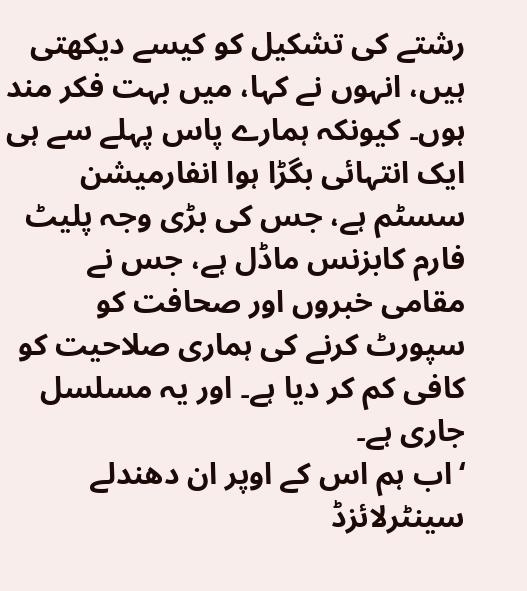رشتے کی تشکیل کو کیسے دیکھتی ہیں، انہوں نے کہا، میں بہت فکر مند ہوں۔ کیونکہ ہمارے پاس پہلے سے ہی ایک انتہائی بگڑا ہوا انفارمیشن سسٹم ہے، جس کی بڑی وجہ پلیٹ فارم کابزنس ماڈل ہے، جس نے مقامی خبروں اور صحافت کو سپورٹ کرنے کی ہماری صلاحیت کو کافی کم کر دیا ہے۔ اور یہ مسلسل جاری ہے۔
‘اب ہم اس کے اوپر ان دھندلے سینٹرلائزڈ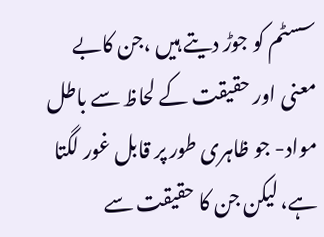سسٹم کو جوڑ دیتے ہیں ،جن کابے معنی اور حقیقت کے لحاظ سے باطل مواد- جو ظاہری طور پر قابل غور لگتا ہے، لیکن جن کا حقیقت سے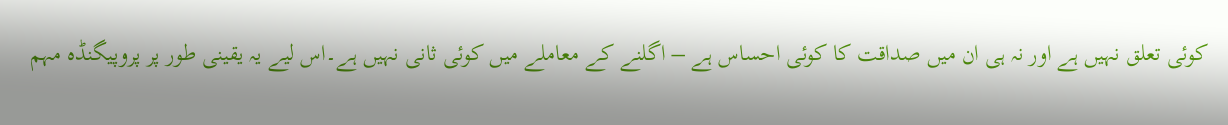کوئی تعلق نہیں ہے اور نہ ہی ان میں صداقت کا کوئی احساس ہے – اگلنے کے معاملے میں کوئی ثانی نہیں ہے۔اس لیے یہ یقینی طور پر پروپیگنڈہ مہم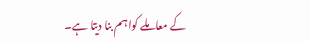کے معاملے کواہم بنا دیتا ہے۔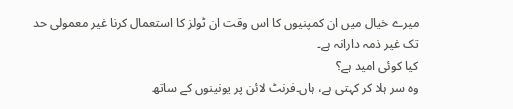میرے خیال میں ان کمپنیوں کا اس وقت ان ٹولز کا استعمال کرنا غیر معمولی حد تک غیر ذمہ دارانہ ہے۔
کیا کوئی امید ہے؟
وہ سر ہلا کر کہتی ہے، ہاں۔فرنٹ لائن پر یونینوں کے ساتھ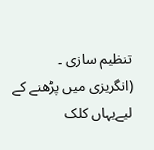تنظیم سازی ۔
(انگریزی میں پڑھنے کے لیےیہاں کلک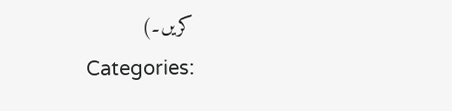کریں۔)
Categories: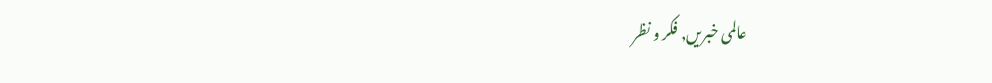عالمی خبریں, فکر و نظر